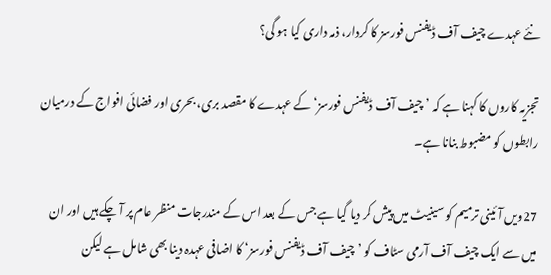نئے عہدے چیف آف ڈیفنس فورسز کا کردار، ذمہ داری کیا ہو گی؟

تجزیہ کاروں کا کہنا ہے کہ ’چیف آف ڈیفنس فورسز‘ کے عہدے کا مقصد بری، بحری اور فضائی افواج کے درمیان رابطوں کو مضبوط بنانا ہے۔

27ویں آئینی ترمیم کو سینیٹ میں پیش کر دیا گیا ہے جس کے بعد اس کے مندرجات منظر عام پر آ چکے ہیں اور ان میں سے ایک چیف آف آرمی سٹاف کو ’چیف آف ڈیفنس فورسز‘ کا اضافی عہدہ دینا بھی شامل ہے لیکن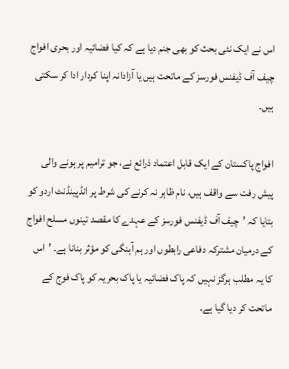اس نے ایک نئی بحث کو بھی جنم دیا ہے کہ کیا فضائیہ اور بحری افواج چیف آف ڈیفنس فورسز کے ماتحت ہیں یا آزادانہ اپنا کردار ادا کر سکتی ہیں۔

افواج پاکستان کے ایک قابل اعتماد ذرائع نے، جو ترامیم پر ہونے والی پیش رفت سے واقف ہیں، نام ظاہر نہ کرنے کی شرط پر انڈپینڈنٹ اردو کو بتایا کہ ’چیف آف ڈیفنس فورسز کے عہدے کا مقصد تینوں مسلح افواج کے درمیان مشترکہ دفاعی رابطوں اور ہم آہنگی کو مؤثر بنانا ہے۔ ’اس کا یہ مطلب ہرگز نہیں کہ پاک فضائیہ یا پاک بحریہ کو پاک فوج کے ماتحت کر دیا گیا ہے۔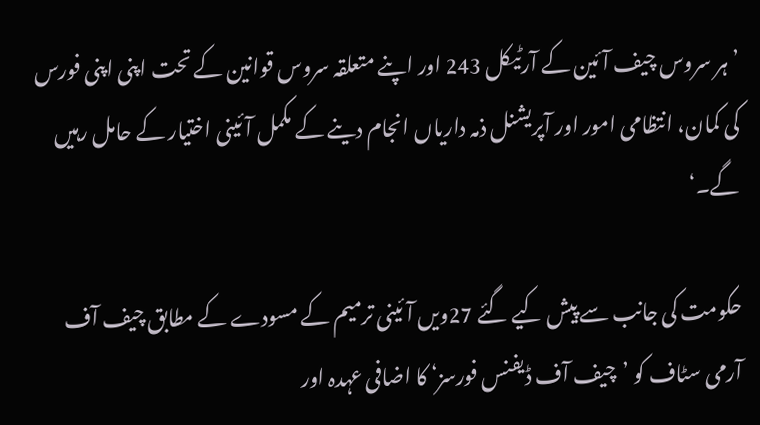’ہر سروس چیف آئین کے آرٹیکل 243 اور اپنے متعلقہ سروس قوانین کے تحت اپنی اپنی فورس کی کمان، انتظامی امور اور آپریشنل ذمہ داریاں انجام دینے کے مکمل آئینی اختیار کے حامل رہیں گے۔‘

حکومت کی جانب سے پیش کیے گئے 27ویں آئینی ترمیم کے مسودے کے مطابق چیف آف آرمی سٹاف کو ’چیف آف ڈیفنس فورسز‘ کا اضافی عہدہ اور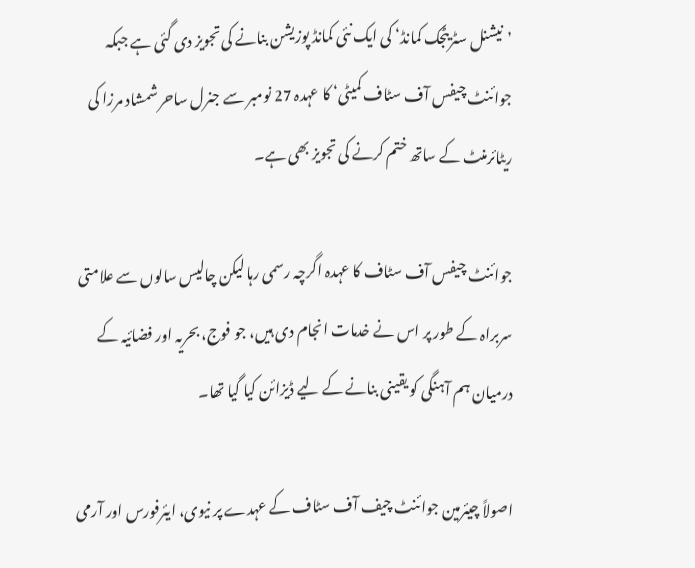’نیشنل سٹریٹجک کمانڈ‘ کی ایک نئی کمانڈ پوزیشن بنانے کی تجویز دی گئی ہے جبکہ جوائنٹ چیفس آف سٹاف کمیٹی‘ کا عہدہ 27 نومبر سے جنرل ساحر شمشاد مرزا کی ریٹائرمنٹ کے ساتھ ختم کرنے کی تجویز بھی ہے۔

جوائنٹ چیفس آف سٹاف کا عہدہ اگرچہ رسمی رہا لیکن چالیس سالوں سے علامتی سربراہ کے طور پر اس نے خدمات انجام دی ہیں، جو فوج، بحریہ اور فضائیہ کے درمیان ہم آہنگی کو یقینی بنانے کے لیے ڈیزائن کیا گیا تھا۔

اصولاً چیئرمین جوائنٹ چیف آف سٹاف کے عہدے پر نیوی، ایئرفورس اور آرمی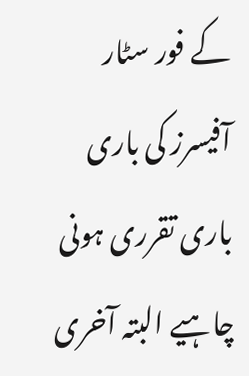کے فور سٹار آفیسرز کی باری باری تقرری ہونی چاہیے البتہ آخری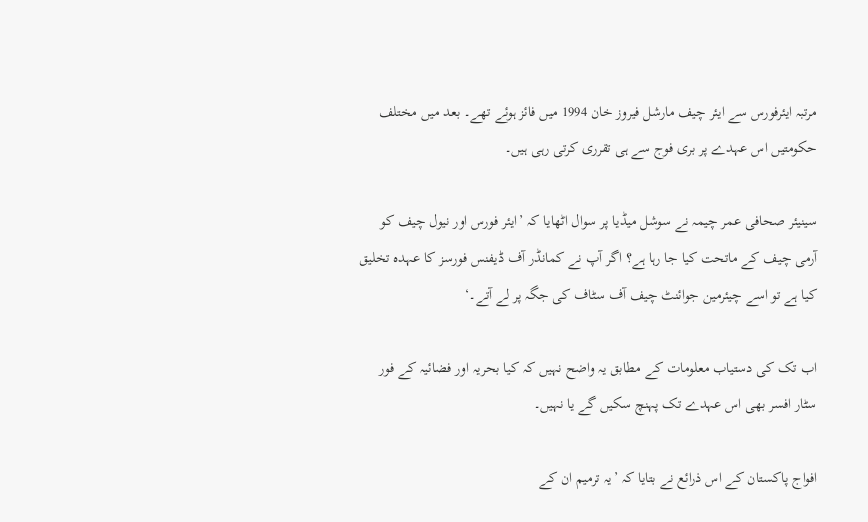مرتبہ ایئرفورس سے ایئر چیف مارشل فیروز خان 1994 میں فائز ہوئے تھے۔ بعد میں مختلف حکومتیں اس عہدے پر بری فوج سے ہی تقرری کرتی رہی ہیں۔

سینیئر صحافی عمر چیمہ نے سوشل میڈیا پر سوال اٹھایا کہ ’ایئر فورس اور نیول چیف کو آرمی چیف کے ماتحت کیا جا رہا ہے؟ اگر آپ نے کمانڈر آف ڈیفنس فورسز کا عہدہ تخلیق کیا ہے تو اسے چیئرمین جوائنٹ چیف آف سٹاف کی جگہ پر لے آتے۔‘

اب تک کی دستیاب معلومات کے مطابق یہ واضح نہیں کہ کیا بحریہ اور فضائیہ کے فور سٹار افسر بھی اس عہدے تک پہنچ سکیں گے یا نہیں۔

افواج پاکستان کے اس ذرائع نے بتایا کہ ’یہ ترمیم ان کے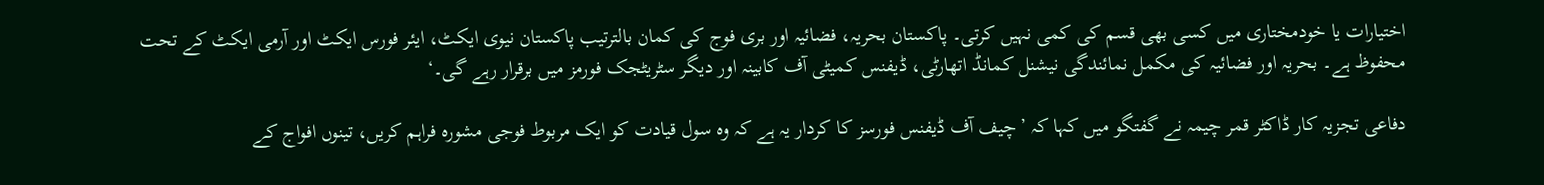اختیارات یا خودمختاری میں کسی بھی قسم کی کمی نہیں کرتی۔ پاکستان بحریہ، فضائیہ اور بری فوج کی کمان بالترتیب پاکستان نیوی ایکٹ، ایئر فورس ایکٹ اور آرمی ایکٹ کے تحت محفوظ ہے۔ بحریہ اور فضائیہ کی مکمل نمائندگی نیشنل کمانڈ اتھارٹی، ڈیفنس کمیٹی آف کابینہ اور دیگر سٹریٹجک فورمز میں برقرار رہے گی۔‘

دفاعی تجزیہ کار ڈاکٹر قمر چیمہ نے گفتگو میں کہا کہ ’چیف آف ڈیفنس فورسز کا کردار یہ ہے کہ وہ سول قیادت کو ایک مربوط فوجی مشورہ فراہم کریں، تینوں افواج کے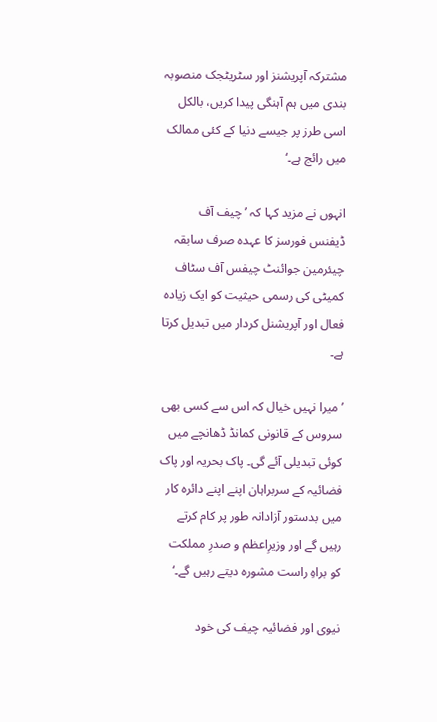مشترکہ آپریشنز اور سٹریٹجک منصوبہ بندی میں ہم آہنگی پیدا کریں، بالکل اسی طرز پر جیسے دنیا کے کئی ممالک میں رائج ہے۔‘

انہوں نے مزید کہا کہ ’چیف آف ڈیفنس فورسز کا عہدہ صرف سابقہ چیئرمین جوائنٹ چیفس آف سٹاف کمیٹی کی رسمی حیثیت کو ایک زیادہ فعال اور آپریشنل کردار میں تبدیل کرتا ہے۔

’میرا نہیں خیال کہ اس سے کسی بھی سروس کے قانونی کمانڈ ڈھانچے میں کوئی تبدیلی آئے گی۔ پاک بحریہ اور پاک فضائیہ کے سربراہان اپنے اپنے دائرہ کار میں بدستور آزادانہ طور پر کام کرتے رہیں گے اور وزیرِاعظم و صدرِ مملکت کو براہِ راست مشورہ دیتے رہیں گے۔‘

نیوی اور فضائیہ چیف کی خود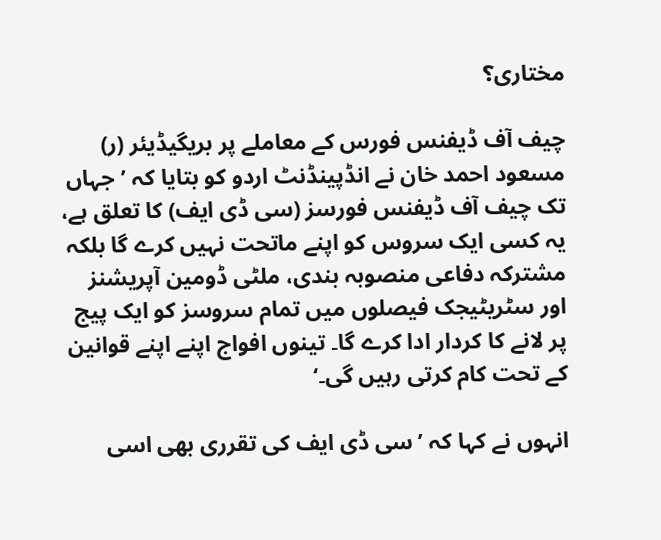مختاری؟

چیف آف ڈیفنس فورس کے معاملے پر بریگیڈیئر (ر) مسعود احمد خان نے انڈپینڈنٹ اردو کو بتایا کہ ’جہاں تک چیف آف ڈیفنس فورسز (سی ڈی ایف) کا تعلق ہے، یہ کسی ایک سروس کو اپنے ماتحت نہیں کرے گا بلکہ مشترکہ دفاعی منصوبہ بندی، ملٹی ڈومین آپریشنز اور سٹریٹیجک فیصلوں میں تمام سروسز کو ایک پیج پر لانے کا کردار ادا کرے گا۔ تینوں افواج اپنے اپنے قوانین کے تحت کام کرتی رہیں گی۔‘

انہوں نے کہا کہ ’سی ڈی ایف کی تقرری بھی اسی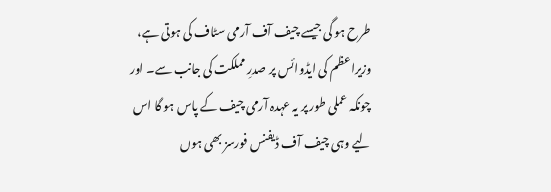طرح ہو گی جیسے چیف آف آرمی سٹاف کی ہوتی ہے، وزیراعظم کی ایڈوائس پر صدرِ مملکت کی جانب سے۔ اور چونکہ عملی طور پر یہ عہدہ آرمی چیف کے پاس ہو گا اس لیے وہی چیف آف ڈیفنس فورسز بھی ہوں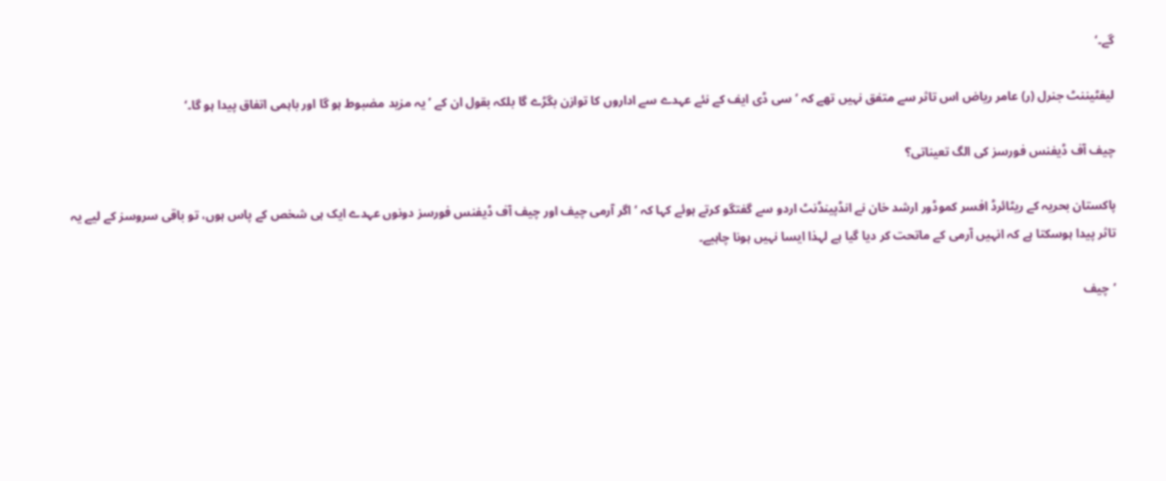گے۔‘

لیفٹیننٹ جنرل (ر) عامر ریاض اس تاثر سے متفق نہیں تھے کہ ’سی ڈی ایف کے نئے عہدے سے اداروں کا توازن بگڑے گا بلکہ بقول ان کے ’یہ مزید مضبوط ہو گا اور باہمی اتفاق پیدا ہو گا۔‘

چیف آف ڈیفنس فورسز کی الگ تعیناتی؟

پاکستان بحریہ کے ریٹائرڈ افسر کموڈور ارشد خان نے انڈپینڈنٹ اردو سے گفتگو کرتے ہوئے کہا کہ ’اگر آرمی چیف اور چیف آف ڈیفنس فورسز دونوں عہدے ایک ہی شخص کے پاس ہوں، تو باقی سروسز کے لیے یہ تاثر پیدا ہوسکتا ہے کہ انہیں آرمی کے ماتحت کر دیا گیا ہے لہذا ایسا نہیں ہونا چاہیے۔

’چیف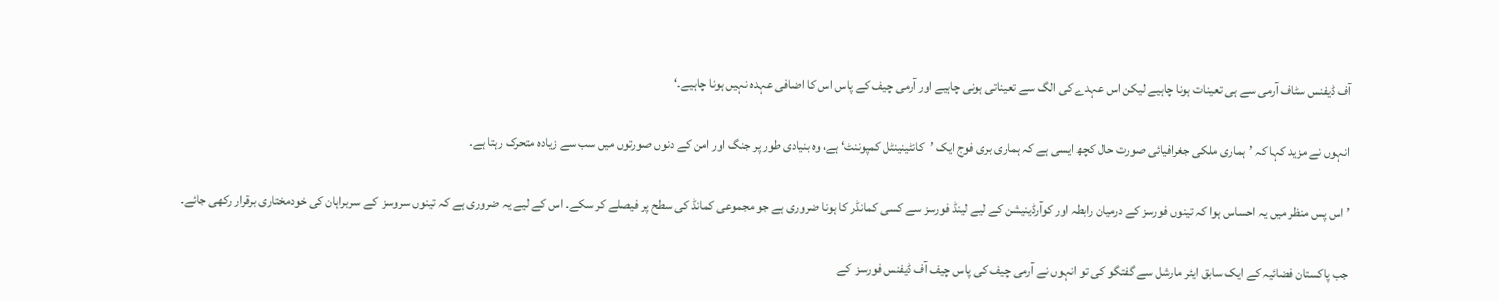آف ڈیفنس سٹاف آرمی سے ہی تعینات ہونا چاہیے لیکن اس عہدے کی الگ سے تعیناتی ہونی چاہیے اور آرمی چیف کے پاس اس کا اضافی عہدہ نہیں ہونا چاہیے۔‘

انہوں نے مزید کہا کہ ’ہماری ملکی جغرافیائی صورت حال کچھ ایسی ہے کہ ہماری بری فوج ایک ’کانٹینینٹل کمپوننٹ‘ ہے، وہ بنیادی طور پر جنگ اور امن کے دنوں صورتوں میں سب سے زیادہ متحرک رہتا ہے۔

’اس پس منظر میں یہ احساس ہوا کہ تینوں فورسز کے درمیان رابطہ اور کوآرڈینیشن کے لیے لینڈ فورسز سے کسی کمانڈر کا ہونا ضروری ہے جو مجموعی کمانڈ کی سطح پر فیصلے کر سکے۔ اس کے لیے یہ ضروری ہے کہ تینوں سروسز  کے سربراہان کی خودمختاری برقرار رکھی جائے۔

جب پاکستان فضائیہ کے ایک سابق ایئر مارشل سے گفتگو کی تو انہوں نے آرمی چیف کی پاس چیف آف ڈیفنس فورسز  کے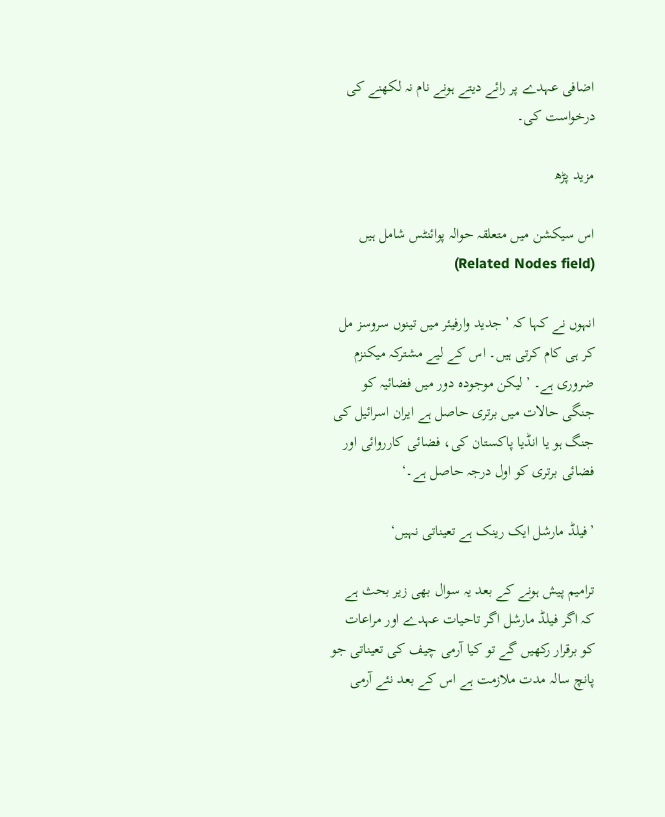اضافی عہدے پر رائے دیتے ہونے نام نہ لکھنے کی درخواست کی۔

مزید پڑھ

اس سیکشن میں متعلقہ حوالہ پوائنٹس شامل ہیں (Related Nodes field)

انہوں نے کہا کہ ’جدید وارفیئر میں تینوں سروسز مل کر ہی کام کرتی ہیں۔ اس کے لیے مشترکہ میکنزم ضروری ہے۔ ’لیکن موجودہ دور میں فضائیہ کو جنگی حالات میں برتری حاصل ہے ایران اسرائیل کی جنگ ہو یا انڈیا پاکستان کی، فضائی کارروائی اور فضائی برتری کو اول درجہ حاصل ہے۔‘

’فیلڈ مارشل ایک رینک ہے تعیناتی نہیں‘

ترامیم پیش ہونے کے بعد یہ سوال بھی زیر بحث ہے کہ اگر فیلڈ مارشل اگر تاحیات عہدے اور مراعات کو برقرار رکھیں گے تو کیا آرمی چیف کی تعیناتی جو پانچ سالہ مدت ملازمت ہے اس کے بعد نئے آرمی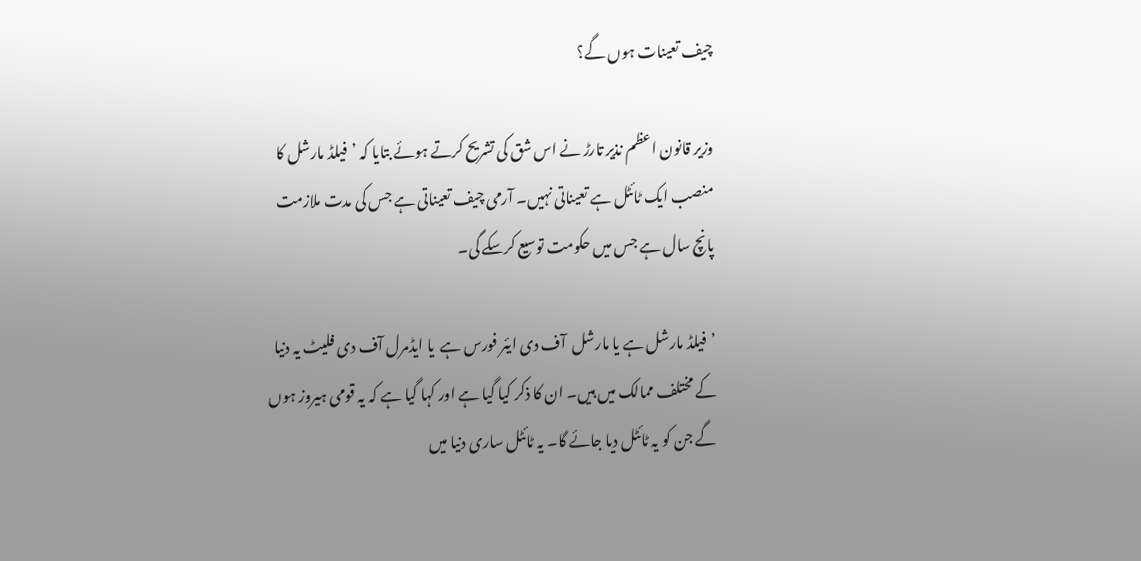چیف تعینات ہوں گے؟

وزیر قانون اعظم نذیر تارڑ نے اس شق کی تشریح کرتے ہوئے بتایا کہ ’فیلڈ مارشل کا منصب ایک ٹائٹل ہے تعیناتی نہیں۔ آرمی چیف تعیناتی ہے جس کی مدت ملازمت پانچ سال ہے جس میں حکومت توسیع کرسکے گی۔

’فیلڈ مارشل ہے یا مارشل  آف دی ایئر فورس ہے  یا ایڈمرل آف دی فلیٹ یہ دنیا کے مختلف ممالک میں ہیں۔ ان کا ذکر کیا گیا ہے اور کہا گیا ہے کہ یہ قومی ہیروز ہوں گے جن کو یہ ٹائٹل دیا جائے گا۔ یہ ٹائٹل ساری دنیا میں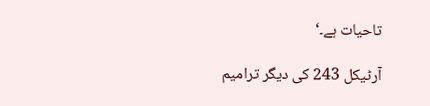تاحیات ہے۔‘

آرٹیکل 243 کی دیگر ترامیم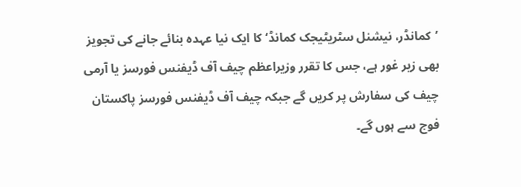’کمانڈر، نیشنل سٹریٹیجک کمانڈ‘ کا ایک نیا عہدہ بنائے جانے کی تجویز بھی زیر غور ہے، جس کا تقرر وزیراعظم چیف آف ڈیفنس فورسز یا آرمی چیف کی سفارش پر کریں گے جبکہ چیف آف ڈیفنس فورسز پاکستان فوج سے ہوں گے۔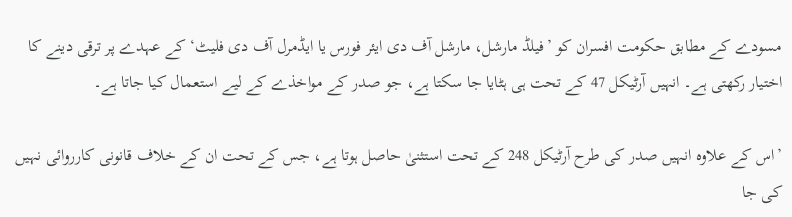مسودے کے مطابق حکومت افسران کو ’فیلڈ مارشل، مارشل آف دی ایئر فورس یا ایڈمرل آف دی فلیٹ‘ کے عہدے پر ترقی دینے کا اختیار رکھتی ہے۔ انہیں آرٹیکل 47 کے تحت ہی ہٹایا جا سکتا ہے، جو صدر کے مواخذے کے لیے استعمال کیا جاتا ہے۔

’اس کے علاوہ انہیں صدر کی طرح آرٹیکل 248 کے تحت استثنیٰ حاصل ہوتا ہے، جس کے تحت ان کے خلاف قانونی کارروائی نہیں کی جا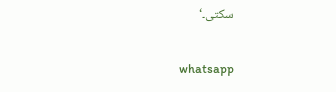سکتی۔‘

whatsapp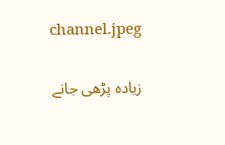channel.jpeg

زیادہ پڑھی جانے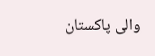والی پاکستان